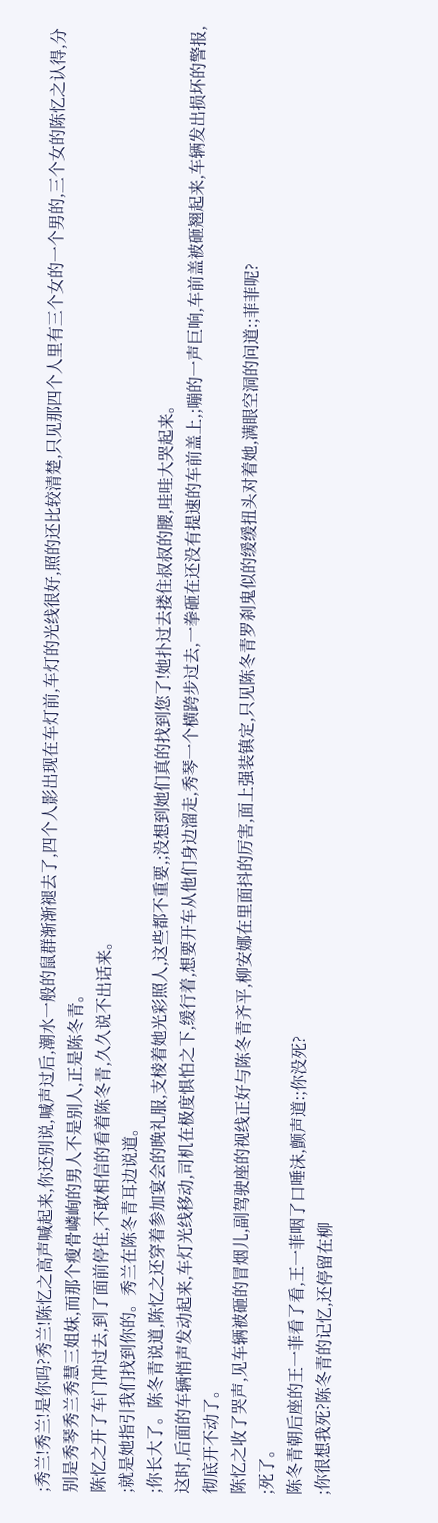;秀兰!秀兰!是你吗?秀兰!陈忆之高声喊起来,你还别说,喊声过后,潮水一般的鼠群渐渐褪去了,四个人影出现在车灯前,车灯的光线很好,照的还比较清楚,只见那四个人里有三个女的一个男的,三个女的陈忆之认得,分别是秀琴秀兰秀慧三姐妹,而那个瘦骨嶙峋的男人不是别人,正是陈冬青。
陈忆之开了车门冲过去,到了面前停住,不敢相信的看着陈冬青,久久说不出话来。
;就是她指引我们找到你的。秀兰在陈冬青耳边说道。
;你长大了。陈冬青说道,陈忆之还穿着参加宴会的晚礼服,支棱着她光彩照人,这些都不重要,;没想到她们真的找到您了!她扑过去搂住叔叔的腰,哇哇大哭起来。
这时,后面的车辆悄声发动起来,车灯光线移动,司机在极度惧怕之下,缓行着,想要开车从他们身边溜走,秀琴一个横跨步过去,一拳砸在还没有提速的车前盖上,;嘣的一声巨响,车前盖被砸翘起来,车辆发出损坏的警报,彻底开不动了。
陈忆之收了哭声,见车辆被砸的冒烟儿,副驾驶座的视线正好与陈冬青齐平,柳安娜在里面抖的厉害,面上强装镇定,只见陈冬青罗刹鬼似的缓缓扭头对着她,满眼空洞的问道:;菲菲呢?
;死了。
陈冬青朝后座的王一菲看了看,王一菲咽了口唾沫,颤声道:;你没死?
;你很想我死?陈冬青的记忆,还停留在柳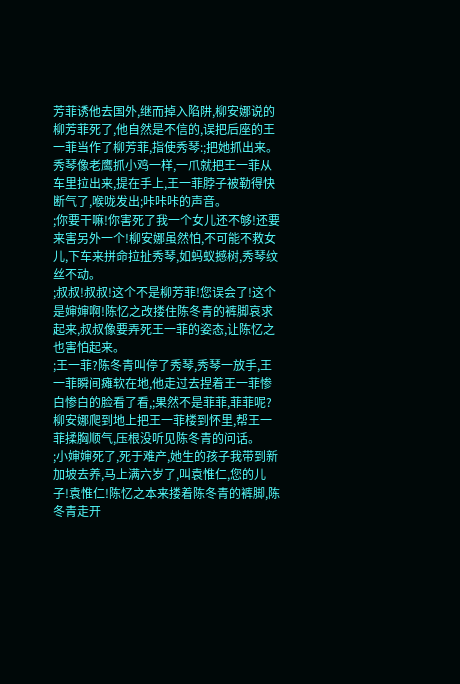芳菲诱他去国外,继而掉入陷阱,柳安娜说的柳芳菲死了,他自然是不信的,误把后座的王一菲当作了柳芳菲,指使秀琴:;把她抓出来。秀琴像老鹰抓小鸡一样,一爪就把王一菲从车里拉出来,提在手上,王一菲脖子被勒得快断气了,喉咙发出;咔咔咔的声音。
;你要干嘛!你害死了我一个女儿还不够!还要来害另外一个!柳安娜虽然怕,不可能不救女儿,下车来拼命拉扯秀琴,如蚂蚁撼树,秀琴纹丝不动。
;叔叔!叔叔!这个不是柳芳菲!您误会了!这个是婶婶啊!陈忆之改搂住陈冬青的裤脚哀求起来,叔叔像要弄死王一菲的姿态,让陈忆之也害怕起来。
;王一菲?陈冬青叫停了秀琴,秀琴一放手,王一菲瞬间瘫软在地,他走过去捏着王一菲惨白惨白的脸看了看,;果然不是菲菲,菲菲呢?
柳安娜爬到地上把王一菲楼到怀里,帮王一菲揉胸顺气,压根没听见陈冬青的问话。
;小婶婶死了,死于难产,她生的孩子我带到新加坡去养,马上满六岁了,叫袁惟仁,您的儿子!袁惟仁!陈忆之本来搂着陈冬青的裤脚,陈冬青走开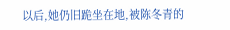以后,她仍旧跪坐在地,被陈冬青的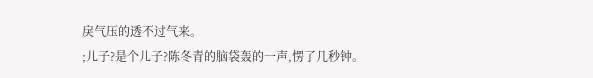戾气压的透不过气来。
;儿子?是个儿子?陈冬青的脑袋轰的一声,愣了几秒钟。